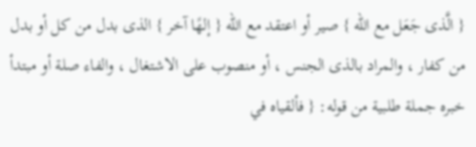{ الَّذى جَعَل مع الله } صير أو اعتقد مع الله { إلهًا آخر } الذى بدل من كل أو بدل من كفار ، والمراد بالذى الجنس ، أو منصوب على الاشتغال ، والفاء صلة أو مبتدأ خبره جملة طلبية من قوله: { فألقياه في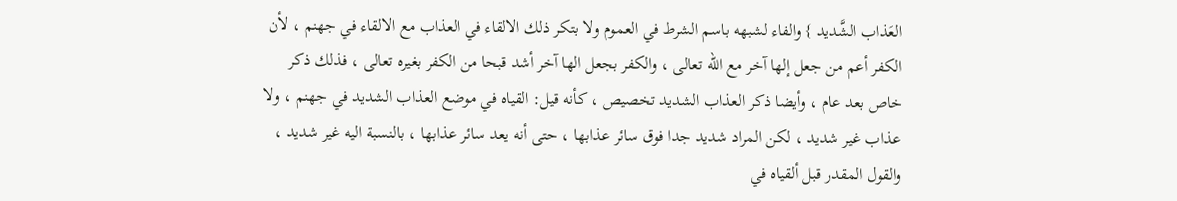العَذاب الشَّديد } والفاء لشبهه باسم الشرط في العموم ولا بتكر ذلك الالقاء في العذاب مع الالقاء في جهنم ، لأن الكفر أعم من جعل إلها آخر مع الله تعالى ، والكفر بجعل الها آخر أشد قبحا من الكفر بغيره تعالى ، فذلك ذكر خاص بعد عام ، وأيضا ذكر العذاب الشديد تخصيص ، كأنه قيل: القياه في موضع العذاب الشديد في جهنم ، ولا عذاب غير شديد ، لكن المراد شديد جدا فوق سائر عذابها ، حتى أنه يعد سائر عذابها ، بالنسبة اليه غير شديد ، والقول المقدر قبل ألقياه في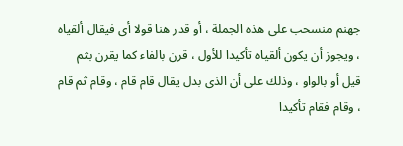جهنم منسحب على هذه الجملة ، أو قدر هنا قولا أى فيقال ألقياه ، ويجوز أن يكون ألقياه تأكيدا للأول ، قرن بالفاء كما يقرن بثم قيل أو بالواو ، وذلك على أن الذى بدل يقال قام قام ، وقام ثم قام ، وقام فقام تأكيدا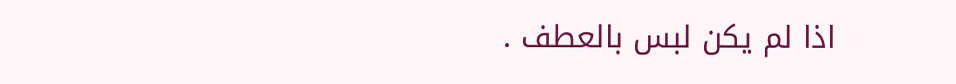اذا لم يكن لبس بالعطف .